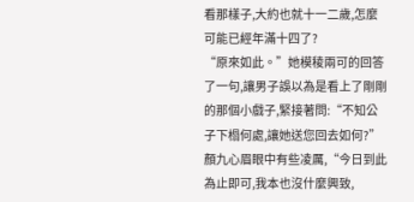看那樣子,大約也就十一二歲,怎麼可能已經年滿十四了?
“原來如此。”她模稜兩可的回答了一句,讓男子誤以為是看上了剛剛的那個小戲子,緊接著問:“不知公子下榻何處,讓她送您回去如何?”
顏九心眉眼中有些凌厲,“今日到此為止即可,我本也沒什麼興致,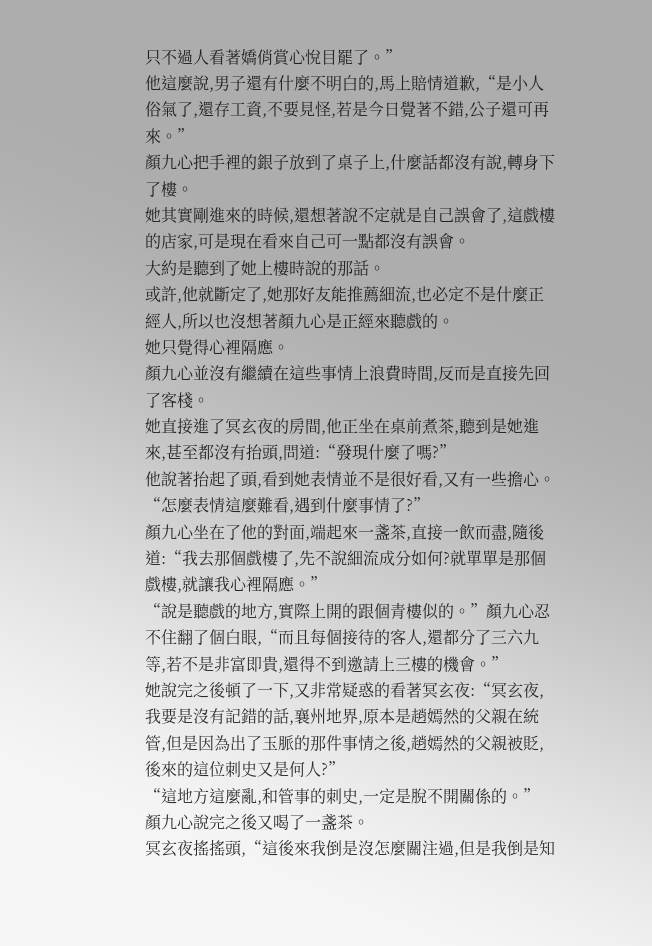只不過人看著嬌俏賞心悅目罷了。”
他這麼說,男子還有什麼不明白的,馬上賠情道歉,“是小人俗氣了,還存工資,不要見怪,若是今日覺著不錯,公子還可再來。”
顏九心把手裡的銀子放到了桌子上,什麼話都沒有說,轉身下了樓。
她其實剛進來的時候,還想著說不定就是自己誤會了,這戲樓的店家,可是現在看來自己可一點都沒有誤會。
大約是聽到了她上樓時說的那話。
或許,他就斷定了,她那好友能推薦細流,也必定不是什麼正經人,所以也沒想著顏九心是正經來聽戲的。
她只覺得心裡隔應。
顏九心並沒有繼續在這些事情上浪費時間,反而是直接先回了客棧。
她直接進了冥玄夜的房間,他正坐在桌前煮茶,聽到是她進來,甚至都沒有抬頭,問道:“發現什麼了嗎?”
他說著抬起了頭,看到她表情並不是很好看,又有一些擔心。
“怎麼表情這麼難看,遇到什麼事情了?”
顏九心坐在了他的對面,端起來一盞茶,直接一飲而盡,隨後道:“我去那個戲樓了,先不說細流成分如何?就單單是那個戲樓,就讓我心裡隔應。”
“說是聽戲的地方,實際上開的跟個青樓似的。”顏九心忍不住翻了個白眼,“而且每個接待的客人,還都分了三六九等,若不是非富即貴,還得不到邀請上三樓的機會。”
她說完之後頓了一下,又非常疑惑的看著冥玄夜:“冥玄夜,我要是沒有記錯的話,襄州地界,原本是趙嫣然的父親在統管,但是因為出了玉脈的那件事情之後,趙嫣然的父親被貶,後來的這位刺史又是何人?”
“這地方這麼亂,和管事的刺史,一定是脫不開關係的。”
顏九心說完之後又喝了一盞茶。
冥玄夜搖搖頭,“這後來我倒是沒怎麼關注過,但是我倒是知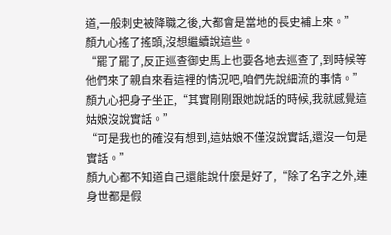道,一般刺史被降職之後,大都會是當地的長史補上來。”
顏九心搖了搖頭,沒想繼續說這些。
“罷了罷了,反正巡查御史馬上也要各地去巡查了,到時候等他們來了親自來看這裡的情況吧,咱們先說細流的事情。”
顏九心把身子坐正,“其實剛剛跟她說話的時候,我就感覺這姑娘沒說實話。”
“可是我也的確沒有想到,這姑娘不僅沒說實話,還沒一句是實話。”
顏九心都不知道自己還能說什麼是好了,“除了名字之外,連身世都是假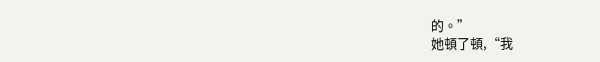的。”
她頓了頓,“我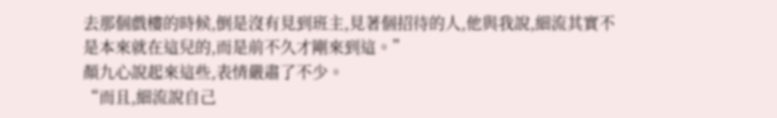去那個戲樓的時候,倒是沒有見到班主,見著個招待的人,他與我說,細流其實不是本來就在這兒的,而是前不久才剛來到這。”
顏九心說起來這些,表情嚴肅了不少。
“而且,細流說自己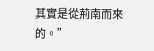其實是從荊南而來的。”